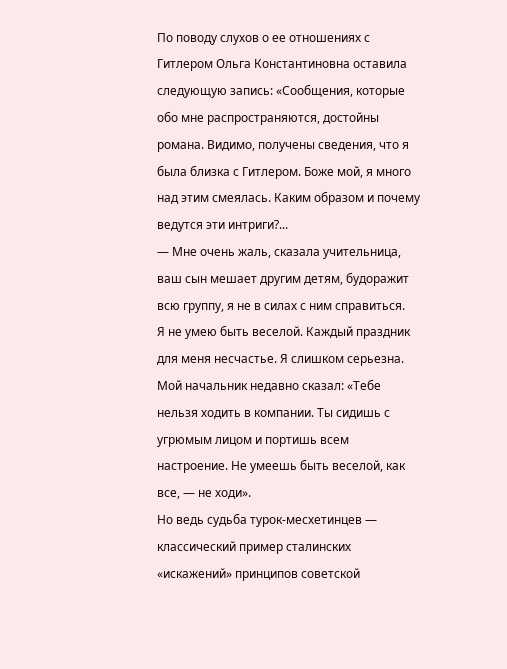По поводу слухов о ее отношениях с Гитлером Ольга Константиновна оставила следующую запись: «Сообщения, которые обо мне распространяются, достойны романа. Видимо, получены сведения, что я была близка с Гитлером. Боже мой, я много над этим смеялась. Каким образом и почему ведутся эти интриги?...
— Мне очень жаль, сказала учительница, ваш сын мешает другим детям, будоражит всю группу, я не в силах с ним справиться.
Я не умею быть веселой. Каждый праздник для меня несчастье. Я слишком серьезна. Мой начальник недавно сказал: «Тебе нельзя ходить в компании. Ты сидишь с угрюмым лицом и портишь всем настроение. Не умеешь быть веселой, как все, — не ходи».
Но ведь судьба турок-месхетинцев — классический пример сталинских «искажений» принципов советской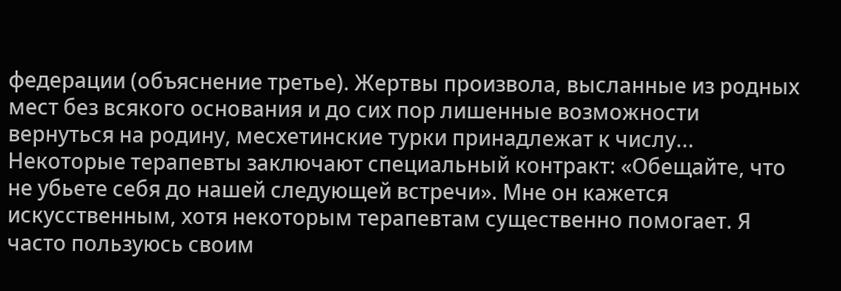федерации (объяснение третье). Жертвы произвола, высланные из родных мест без всякого основания и до сих пор лишенные возможности вернуться на родину, месхетинские турки принадлежат к числу...
Некоторые терапевты заключают специальный контракт: «Обещайте, что не убьете себя до нашей следующей встречи». Мне он кажется искусственным, хотя некоторым терапевтам существенно помогает. Я часто пользуюсь своим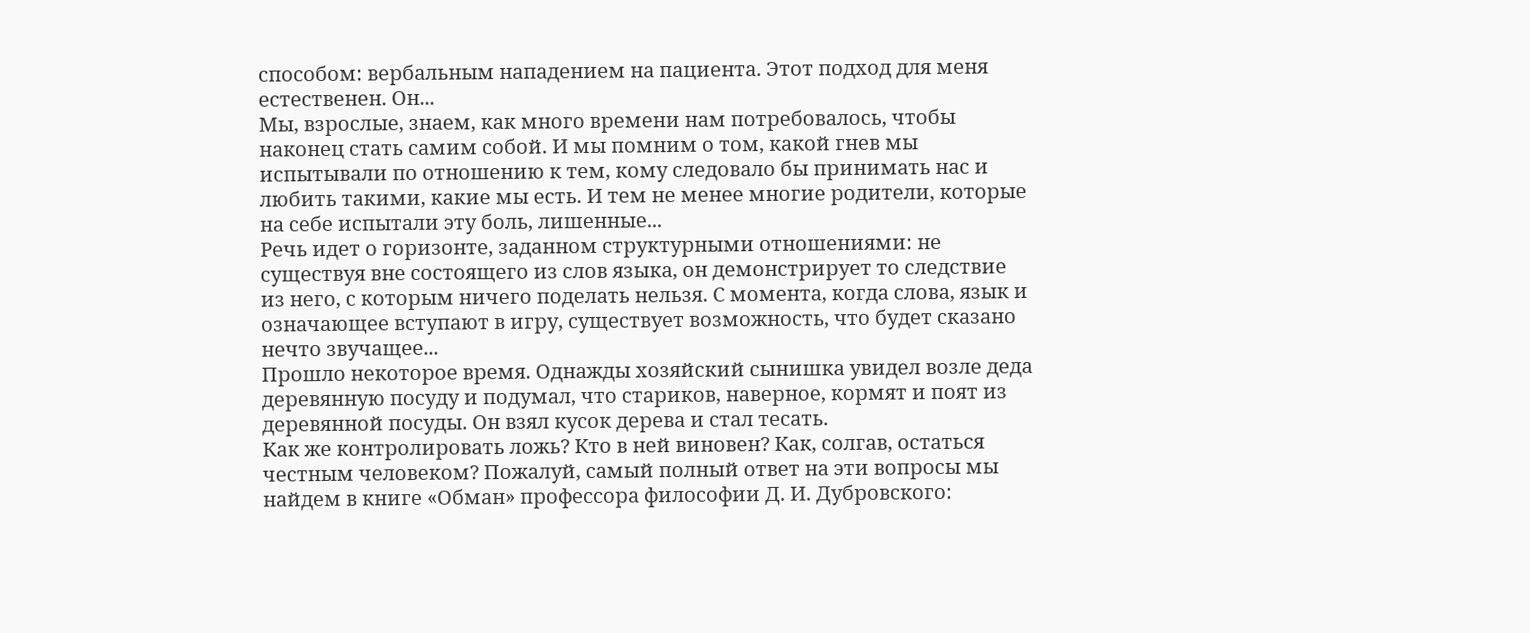способом: вербальным нападением на пациента. Этот подход для меня естественен. Он...
Мы, взрослые, знаем, как много времени нам потребовалось, чтобы наконец стать самим собой. И мы помним о том, какой гнев мы испытывали по отношению к тем, кому следовало бы принимать нас и любить такими, какие мы есть. И тем не менее многие родители, которые на себе испытали эту боль, лишенные...
Речь идет о горизонте, заданном структурными отношениями: не существуя вне состоящего из слов языка, он демонстрирует то следствие из него, с которым ничего поделать нельзя. С момента, когда слова, язык и означающее вступают в игру, существует возможность, что будет сказано нечто звучащее...
Прошло некоторое время. Однажды хозяйский сынишка увидел возле деда деревянную посуду и подумал, что стариков, наверное, кормят и поят из деревянной посуды. Он взял кусок дерева и стал тесать.
Как же контролировать ложь? Кто в ней виновен? Как, солгав, остаться честным человеком? Пожалуй, самый полный ответ на эти вопросы мы найдем в книге «Обман» профессора философии Д. И. Дубровского: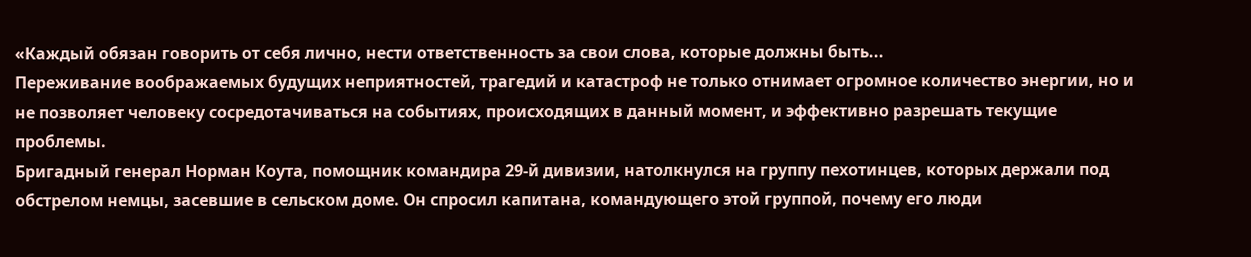«Каждый обязан говорить от себя лично, нести ответственность за свои слова, которые должны быть...
Переживание воображаемых будущих неприятностей, трагедий и катастроф не только отнимает огромное количество энергии, но и не позволяет человеку сосредотачиваться на событиях, происходящих в данный момент, и эффективно разрешать текущие проблемы.
Бригадный генерал Норман Коута, помощник командира 29-й дивизии, натолкнулся на группу пехотинцев, которых держали под обстрелом немцы, засевшие в сельском доме. Он спросил капитана, командующего этой группой, почему его люди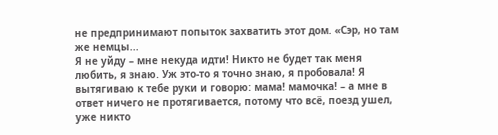не предпринимают попыток захватить этот дом. «Сэр, но там же немцы...
Я не уйду – мне некуда идти! Никто не будет так меня любить, я знаю. Уж это-то я точно знаю, я пробовала! Я вытягиваю к тебе руки и говорю: мама! мамочка! – а мне в ответ ничего не протягивается, потому что всё, поезд ушел, уже никто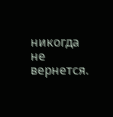никогда не вернется.